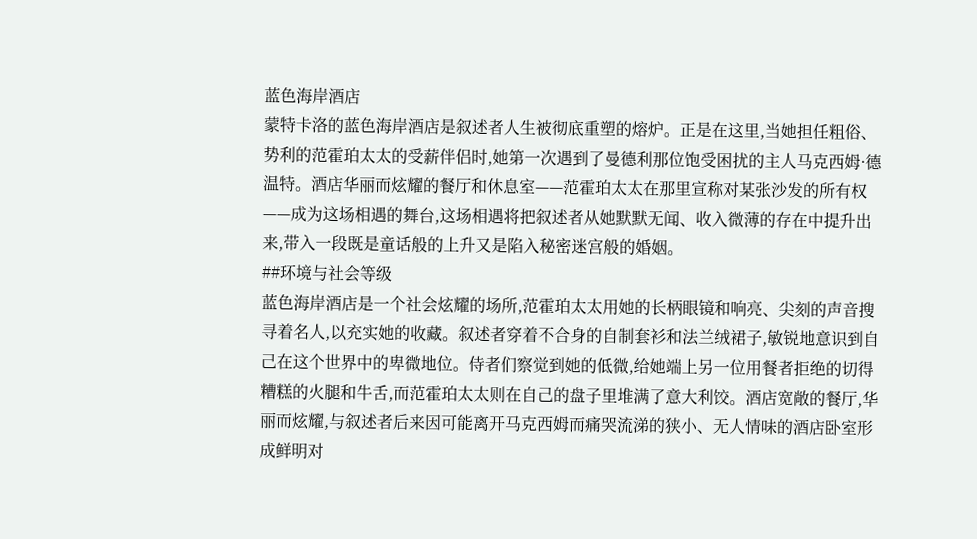蓝色海岸酒店
蒙特卡洛的蓝色海岸酒店是叙述者人生被彻底重塑的熔炉。正是在这里,当她担任粗俗、势利的范霍珀太太的受薪伴侣时,她第一次遇到了曼德利那位饱受困扰的主人马克西姆·德温特。酒店华丽而炫耀的餐厅和休息室——范霍珀太太在那里宣称对某张沙发的所有权——成为这场相遇的舞台,这场相遇将把叙述者从她默默无闻、收入微薄的存在中提升出来,带入一段既是童话般的上升又是陷入秘密迷宫般的婚姻。
##环境与社会等级
蓝色海岸酒店是一个社会炫耀的场所,范霍珀太太用她的长柄眼镜和响亮、尖刻的声音搜寻着名人,以充实她的收藏。叙述者穿着不合身的自制套衫和法兰绒裙子,敏锐地意识到自己在这个世界中的卑微地位。侍者们察觉到她的低微,给她端上另一位用餐者拒绝的切得糟糕的火腿和牛舌,而范霍珀太太则在自己的盘子里堆满了意大利饺。酒店宽敞的餐厅,华丽而炫耀,与叙述者后来因可能离开马克西姆而痛哭流涕的狭小、无人情味的酒店卧室形成鲜明对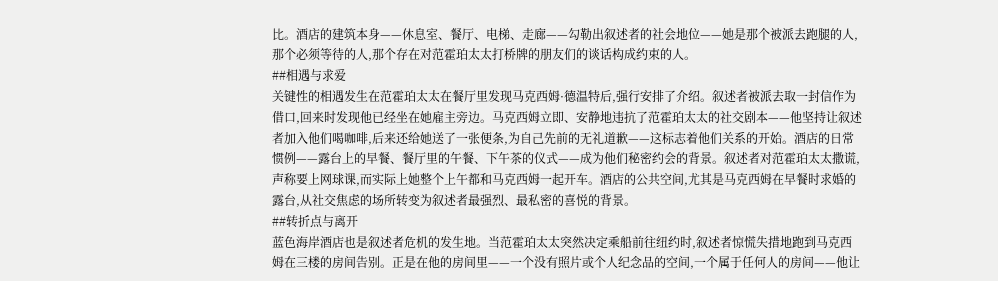比。酒店的建筑本身——休息室、餐厅、电梯、走廊——勾勒出叙述者的社会地位——她是那个被派去跑腿的人,那个必须等待的人,那个存在对范霍珀太太打桥牌的朋友们的谈话构成约束的人。
##相遇与求爱
关键性的相遇发生在范霍珀太太在餐厅里发现马克西姆·德温特后,强行安排了介绍。叙述者被派去取一封信作为借口,回来时发现他已经坐在她雇主旁边。马克西姆立即、安静地违抗了范霍珀太太的社交剧本——他坚持让叙述者加入他们喝咖啡,后来还给她送了一张便条,为自己先前的无礼道歉——这标志着他们关系的开始。酒店的日常惯例——露台上的早餐、餐厅里的午餐、下午茶的仪式——成为他们秘密约会的背景。叙述者对范霍珀太太撒谎,声称要上网球课,而实际上她整个上午都和马克西姆一起开车。酒店的公共空间,尤其是马克西姆在早餐时求婚的露台,从社交焦虑的场所转变为叙述者最强烈、最私密的喜悦的背景。
##转折点与离开
蓝色海岸酒店也是叙述者危机的发生地。当范霍珀太太突然决定乘船前往纽约时,叙述者惊慌失措地跑到马克西姆在三楼的房间告别。正是在他的房间里——一个没有照片或个人纪念品的空间,一个属于任何人的房间——他让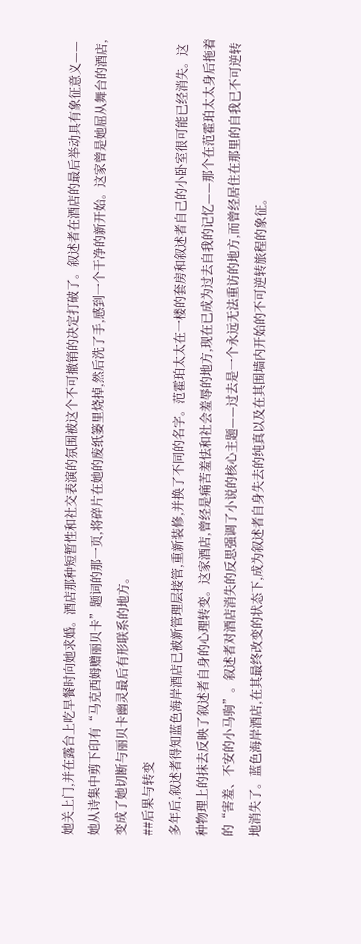她关上门,并在露台上吃早餐时向她求婚。酒店那种短暂性和社交表演的氛围被这个不可撤销的决定打破了。叙述者在酒店的最后举动具有象征意义——她从诗集中剪下印有“马克西姆赠丽贝卡”题词的那一页,将碎片在她的废纸篓里烧掉,然后洗了手,感到一个干净的新开始。这家曾是她屈从舞台的酒店,变成了她切断与丽贝卡幽灵最后有形联系的地方。
##后果与转变
多年后,叙述者得知蓝色海岸酒店已被新管理层接管,重新装修,并换了不同的名字。范霍珀太太在一楼的套房和叙述者自己的小卧室很可能已经消失。这种物理上的抹去反映了叙述者自身的心理转变。这家酒店,曾经是痛苦羞怯和社会羞辱的地方,现在已成为过去自我的记忆——那个在范霍珀太太身后拖着的“害羞、不安的小马驹”。叙述者对酒店消失的反思强调了小说的核心主题——过去是一个永远无法重访的地方,而曾经居住在那里的自我已不可逆转地消失了。蓝色海岸酒店,在其最终改变的状态下,成为叙述者自身失去的纯真以及在其围墙内开始的不可逆转旅程的象征。